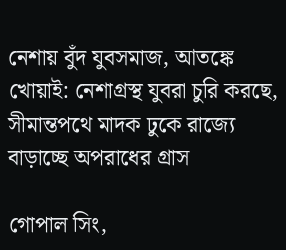নেশায় বুঁদ যুবসমাজ, আতঙ্কে খোয়াই: নেশাগ্রস্থ যুবরা চুরি করছে, সীমান্তপথে মাদক ঢুকে রাজ্যে বাড়াচ্ছে অপরাধের গ্রাস

গোপাল সিং,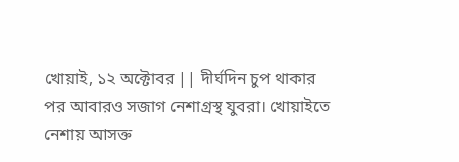খোয়াই, ১২ অক্টোবর || দীর্ঘদিন চুপ থাকার পর আবারও সজাগ নেশাগ্রস্থ যুবরা। খোয়াইতে নেশায় আসক্ত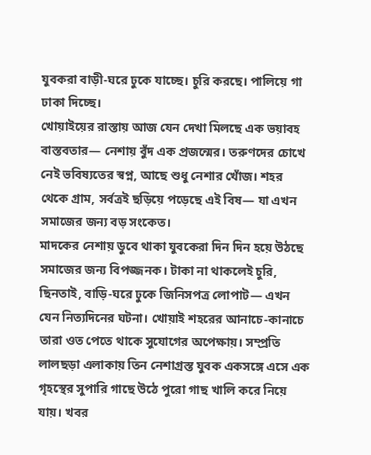যুবকরা বাড়ী-ঘরে ঢুকে যাচ্ছে। চুরি করছে। পালিয়ে গা ঢাকা দিচ্ছে।
খোয়াইয়ের রাস্তায় আজ যেন দেখা মিলছে এক ভয়াবহ বাস্তবতার— নেশায় বুঁদ এক প্রজন্মের। তরুণদের চোখে নেই ভবিষ্যতের স্বপ্ন, আছে শুধু নেশার খোঁজ। শহর থেকে গ্রাম, সর্বত্রই ছড়িয়ে পড়েছে এই বিষ— যা এখন সমাজের জন্য বড় সংকেত।
মাদকের নেশায় ডুবে থাকা যুবকেরা দিন দিন হয়ে উঠছে সমাজের জন্য বিপজ্জনক। টাকা না থাকলেই চুরি, ছিনতাই, বাড়ি-ঘরে ঢুকে জিনিসপত্র লোপাট— এখন যেন নিত্যদিনের ঘটনা। খোয়াই শহরের আনাচে-কানাচে তারা ওত পেতে থাকে সুযোগের অপেক্ষায়। সম্প্রতি লালছড়া এলাকায় তিন নেশাগ্রস্ত যুবক একসঙ্গে এসে এক গৃহস্থের সুপারি গাছে উঠে পুরো গাছ খালি করে নিয়ে যায়। খবর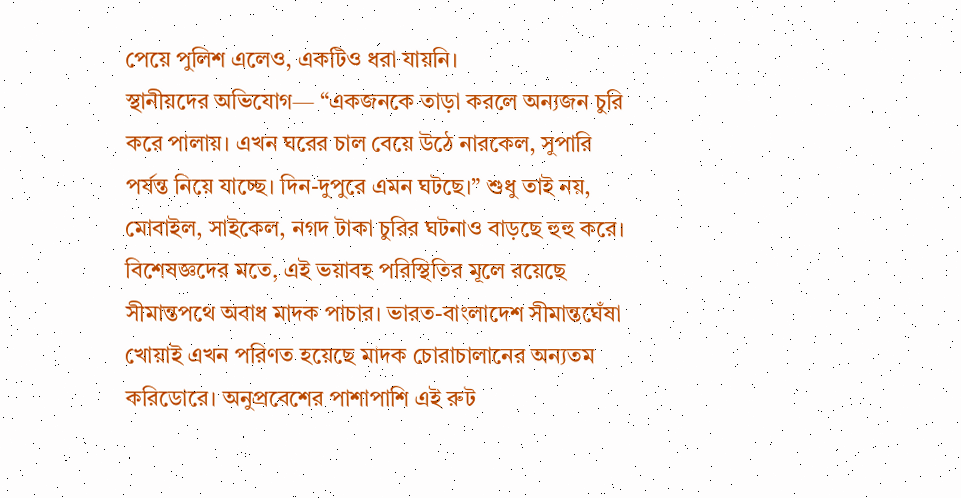পেয়ে পুলিশ এলেও, একটিও ধরা যায়নি।
স্থানীয়দের অভিযোগ— “একজনকে তাড়া করলে অন্যজন চুরি করে পালায়। এখন ঘরের চাল বেয়ে উঠে নারকেল, সুপারি পর্যন্ত নিয়ে যাচ্ছে। দিন-দুপুরে এমন ঘটছে।” শুধু তাই নয়, মোবাইল, সাইকেল, নগদ টাকা চুরির ঘটনাও বাড়ছে হুহু করে।
বিশেষজ্ঞদের মতে, এই ভয়াবহ পরিস্থিতির মূলে রয়েছে সীমান্তপথে অবাধ মাদক পাচার। ভারত-বাংলাদেশ সীমান্তঘেঁষা খোয়াই এখন পরিণত হয়েছে মাদক চোরাচালানের অন্যতম করিডোরে। অনুপ্রবেশের পাশাপাশি এই রুট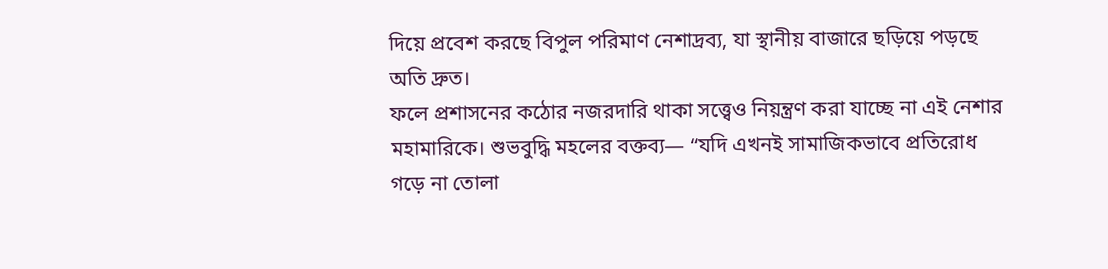দিয়ে প্রবেশ করছে বিপুল পরিমাণ নেশাদ্রব্য, যা স্থানীয় বাজারে ছড়িয়ে পড়ছে অতি দ্রুত।
ফলে প্রশাসনের কঠোর নজরদারি থাকা সত্ত্বেও নিয়ন্ত্রণ করা যাচ্ছে না এই নেশার মহামারিকে। শুভবুদ্ধি মহলের বক্তব্য— “যদি এখনই সামাজিকভাবে প্রতিরোধ গড়ে না তোলা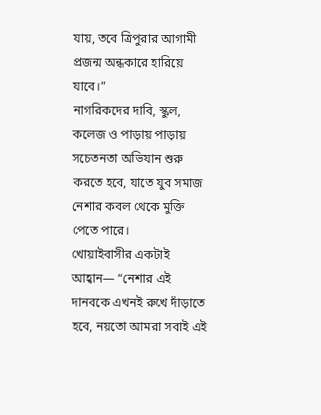যায়, তবে ত্রিপুরার আগামী প্রজন্ম অন্ধকারে হারিয়ে যাবে।”
নাগরিকদের দাবি, স্কুল, কলেজ ও পাড়ায় পাড়ায় সচেতনতা অভিযান শুরু করতে হবে, যাতে যুব সমাজ নেশার কবল থেকে মুক্তি পেতে পারে।
খোয়াইবাসীর একটাই আহ্বান— “নেশার এই দানবকে এখনই রুখে দাঁড়াতে হবে, নয়তো আমরা সবাই এই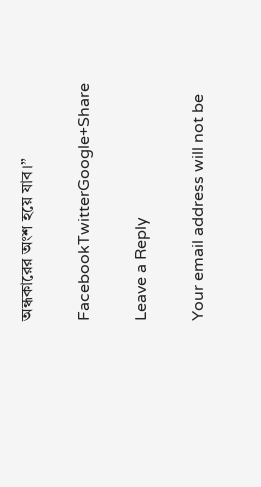অন্ধকারের অংশ হয়ে যাব।”

FacebookTwitterGoogle+Share

Leave a Reply

Your email address will not be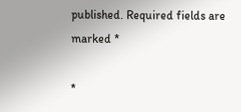published. Required fields are marked *

*